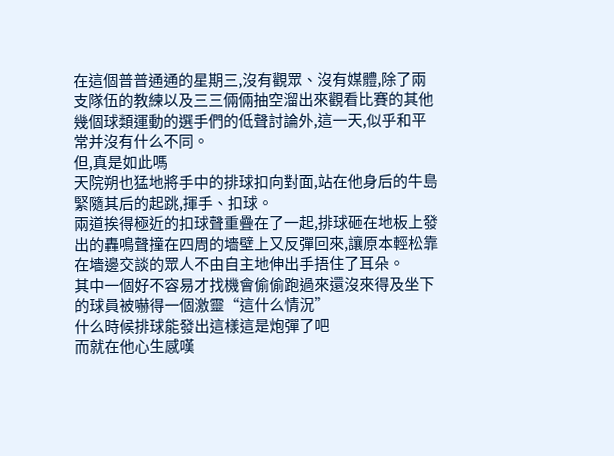在這個普普通通的星期三,沒有觀眾、沒有媒體,除了兩支隊伍的教練以及三三倆倆抽空溜出來觀看比賽的其他幾個球類運動的選手們的低聲討論外,這一天,似乎和平常并沒有什么不同。
但,真是如此嗎
天院朔也猛地將手中的排球扣向對面,站在他身后的牛島緊隨其后的起跳,揮手、扣球。
兩道挨得極近的扣球聲重疊在了一起,排球砸在地板上發出的轟鳴聲撞在四周的墻壁上又反彈回來,讓原本輕松靠在墻邊交談的眾人不由自主地伸出手捂住了耳朵。
其中一個好不容易才找機會偷偷跑過來還沒來得及坐下的球員被嚇得一個激靈“這什么情況”
什么時候排球能發出這樣這是炮彈了吧
而就在他心生感嘆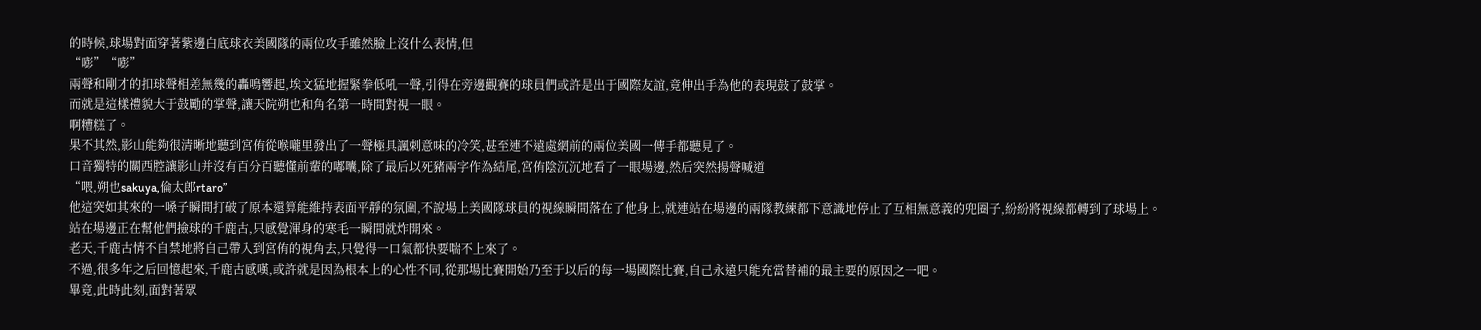的時候,球場對面穿著紫邊白底球衣美國隊的兩位攻手雖然臉上沒什么表情,但
“嘭”“嘭”
兩聲和剛才的扣球聲相差無幾的轟鳴響起,埃文猛地握緊拳低吼一聲,引得在旁邊觀賽的球員們或許是出于國際友誼,竟伸出手為他的表現鼓了鼓掌。
而就是這樣禮貌大于鼓勵的掌聲,讓天院朔也和角名第一時間對視一眼。
啊糟糕了。
果不其然,影山能夠很清晰地聽到宮侑從喉嚨里發出了一聲極具諷刺意味的冷笑,甚至連不遠處網前的兩位美國一傳手都聽見了。
口音獨特的關西腔讓影山并沒有百分百聽懂前輩的嘟囔,除了最后以死豬兩字作為結尾,宮侑陰沉沉地看了一眼場邊,然后突然揚聲喊道
“喂,朔也sakuya,倫太郎rtaro”
他這突如其來的一嗓子瞬間打破了原本還算能維持表面平靜的氛圍,不說場上美國隊球員的視線瞬間落在了他身上,就連站在場邊的兩隊教練都下意識地停止了互相無意義的兜圈子,紛紛將視線都轉到了球場上。
站在場邊正在幫他們撿球的千鹿古,只感覺渾身的寒毛一瞬間就炸開來。
老天,千鹿古情不自禁地將自己帶入到宮侑的視角去,只覺得一口氣都快要喘不上來了。
不過,很多年之后回憶起來,千鹿古感嘆,或許就是因為根本上的心性不同,從那場比賽開始乃至于以后的每一場國際比賽,自己永遠只能充當替補的最主要的原因之一吧。
畢竟,此時此刻,面對著眾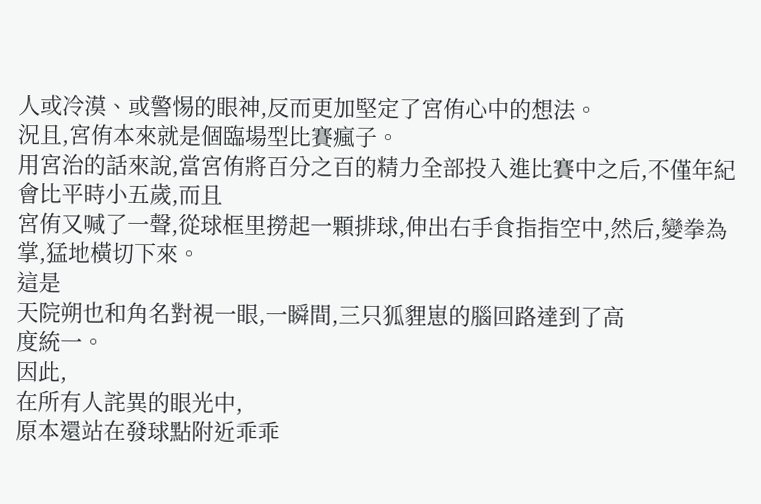人或冷漠、或警惕的眼神,反而更加堅定了宮侑心中的想法。
況且,宮侑本來就是個臨場型比賽瘋子。
用宮治的話來說,當宮侑將百分之百的精力全部投入進比賽中之后,不僅年紀會比平時小五歲,而且
宮侑又喊了一聲,從球框里撈起一顆排球,伸出右手食指指空中,然后,變拳為掌,猛地橫切下來。
這是
天院朔也和角名對視一眼,一瞬間,三只狐貍崽的腦回路達到了高
度統一。
因此,
在所有人詫異的眼光中,
原本還站在發球點附近乖乖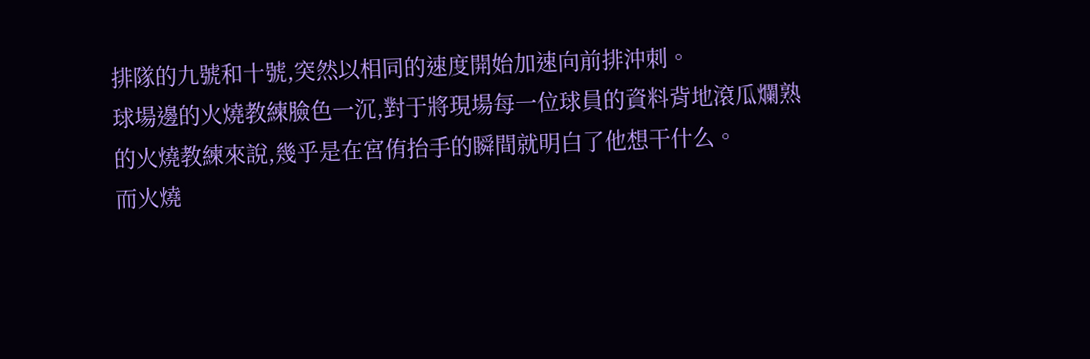排隊的九號和十號,突然以相同的速度開始加速向前排沖刺。
球場邊的火燒教練臉色一沉,對于將現場每一位球員的資料背地滾瓜爛熟的火燒教練來說,幾乎是在宮侑抬手的瞬間就明白了他想干什么。
而火燒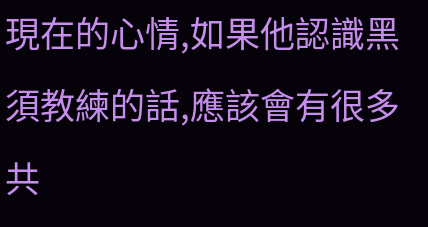現在的心情,如果他認識黑須教練的話,應該會有很多共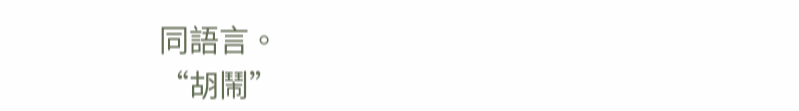同語言。
“胡鬧”